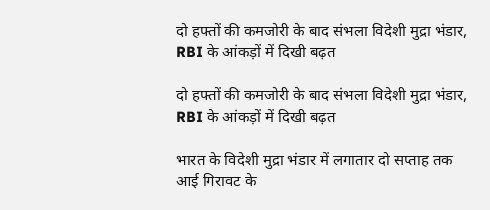दो हफ्तों की कमजोरी के बाद संभला विदेशी मुद्रा भंडार, RBI के आंकड़ों में दिखी बढ़त

दो हफ्तों की कमजोरी के बाद संभला विदेशी मुद्रा भंडार, RBI के आंकड़ों में दिखी बढ़त

भारत के विदेशी मुद्रा भंडार में लगातार दो सप्ताह तक आई गिरावट के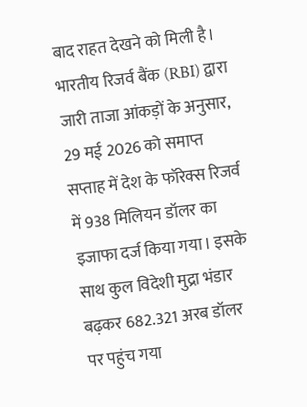बाद राहत देखने को मिली है। भारतीय रिजर्व बैंक (RBI) द्वारा जारी ताजा आंकड़ों के अनुसार, 29 मई 2026 को समाप्त सप्ताह में देश के फॉरेक्स रिजर्व में 938 मिलियन डॉलर का इजाफा दर्ज किया गया। इसके साथ कुल विदेशी मुद्रा भंडार बढ़कर 682.321 अरब डॉलर पर पहुंच गया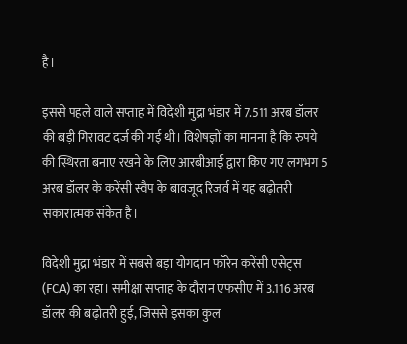है।

इससे पहले वाले सप्ताह में विदेशी मुद्रा भंडार में 7.511 अरब डॉलर की बड़ी गिरावट दर्ज की गई थी। विशेषज्ञों का मानना है कि रुपये की स्थिरता बनाए रखने के लिए आरबीआई द्वारा किए गए लगभग 5 अरब डॉलर के करेंसी स्वैप के बावजूद रिजर्व में यह बढ़ोतरी सकारात्मक संकेत है।

विदेशी मुद्रा भंडार में सबसे बड़ा योगदान फॉरेन करेंसी एसेट्स (FCA) का रहा। समीक्षा सप्ताह के दौरान एफसीए में 3.116 अरब डॉलर की बढ़ोतरी हुई, जिससे इसका कुल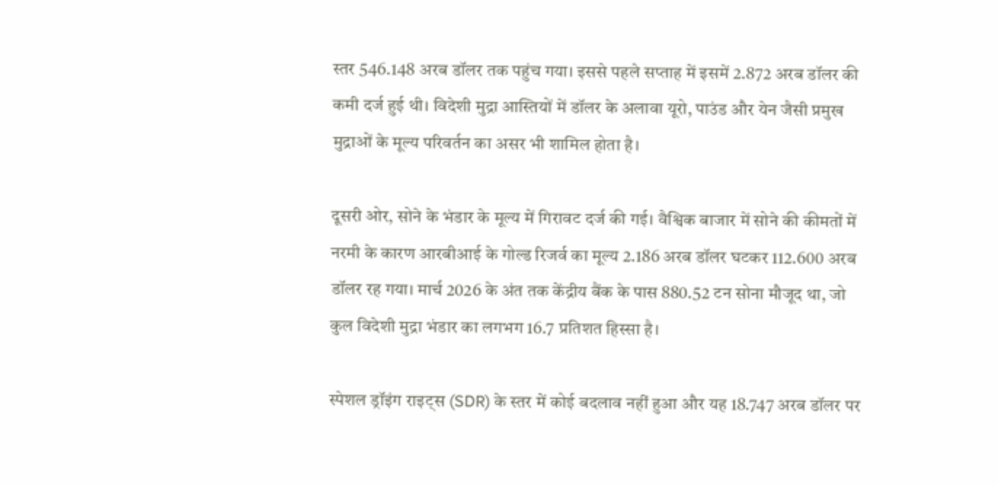स्तर 546.148 अरब डॉलर तक पहुंच गया। इससे पहले सप्ताह में इसमें 2.872 अरब डॉलर की कमी दर्ज हुई थी। विदेशी मुद्रा आस्तियों में डॉलर के अलावा यूरो, पाउंड और येन जैसी प्रमुख मुद्राओं के मूल्य परिवर्तन का असर भी शामिल होता है।

दूसरी ओर, सोने के भंडार के मूल्य में गिरावट दर्ज की गई। वैश्विक बाजार में सोने की कीमतों में नरमी के कारण आरबीआई के गोल्ड रिजर्व का मूल्य 2.186 अरब डॉलर घटकर 112.600 अरब डॉलर रह गया। मार्च 2026 के अंत तक केंद्रीय बैंक के पास 880.52 टन सोना मौजूद था, जो कुल विदेशी मुद्रा भंडार का लगभग 16.7 प्रतिशत हिस्सा है।

स्पेशल ड्रॉइंग राइट्स (SDR) के स्तर में कोई बदलाव नहीं हुआ और यह 18.747 अरब डॉलर पर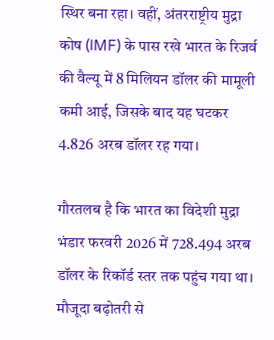स्थिर बना रहा। वहीं, अंतरराष्ट्रीय मुद्रा कोष (IMF) के पास रखे भारत के रिजर्व की वैल्यू में 8 मिलियन डॉलर की मामूली कमी आई, जिसके बाद यह घटकर 4.826 अरब डॉलर रह गया।

गौरतलब है कि भारत का विदेशी मुद्रा भंडार फरवरी 2026 में 728.494 अरब डॉलर के रिकॉर्ड स्तर तक पहुंच गया था। मौजूदा बढ़ोतरी से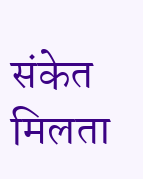संकेत मिलता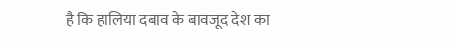है कि हालिया दबाव के बावजूद देश का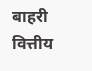बाहरी वित्तीय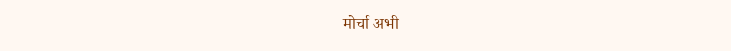मोर्चा अभी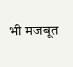भी मजबूत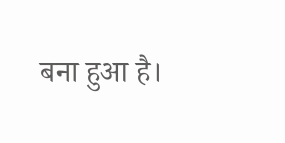बना हुआ है।